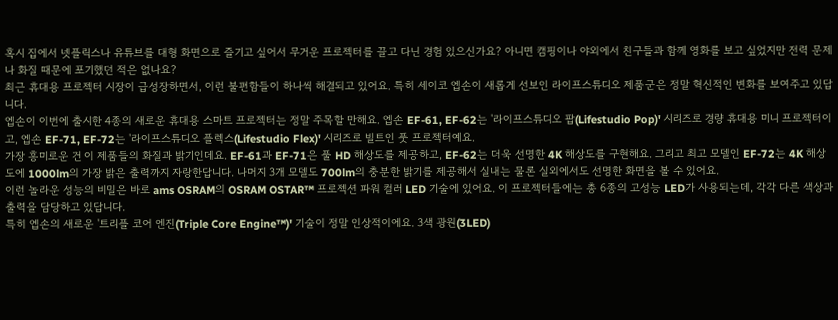혹시 집에서 넷플릭스나 유튜브를 대형 화면으로 즐기고 싶어서 무거운 프로젝터를 끌고 다닌 경험 있으신가요? 아니면 캠핑이나 야외에서 친구들과 함께 영화를 보고 싶었지만 전력 문제나 화질 때문에 포기했던 적은 없나요?
최근 휴대용 프로젝터 시장이 급성장하면서, 이런 불편함들이 하나씩 해결되고 있어요. 특히 세이코 엡손이 새롭게 선보인 라이프스튜디오 제품군은 정말 혁신적인 변화를 보여주고 있답니다.
엡손이 이번에 출시한 4종의 새로운 휴대용 스마트 프로젝터는 정말 주목할 만해요. 엡손 EF-61, EF-62는 '라이프스튜디오 팝(Lifestudio Pop)' 시리즈로 경량 휴대용 미니 프로젝터이고, 엡손 EF-71, EF-72는 '라이프스튜디오 플렉스(Lifestudio Flex)' 시리즈로 빌트인 풋 프로젝터예요.
가장 흥미로운 건 이 제품들의 화질과 밝기인데요. EF-61과 EF-71은 풀 HD 해상도를 제공하고, EF-62는 더욱 선명한 4K 해상도를 구현해요. 그리고 최고 모델인 EF-72는 4K 해상도에 1000lm의 가장 밝은 출력까지 자랑한답니다. 나머지 3개 모델도 700lm의 충분한 밝기를 제공해서 실내는 물론 실외에서도 선명한 화면을 볼 수 있어요.
이런 놀라운 성능의 비밀은 바로 ams OSRAM의 OSRAM OSTAR™ 프로젝션 파워 컬러 LED 기술에 있어요. 이 프로젝터들에는 총 6종의 고성능 LED가 사용되는데, 각각 다른 색상과 출력을 담당하고 있답니다.
특히 엡손의 새로운 '트리플 코어 엔진(Triple Core Engine™)' 기술이 정말 인상적이에요. 3색 광원(3LED)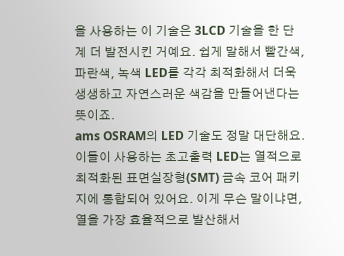을 사용하는 이 기술은 3LCD 기술을 한 단계 더 발전시킨 거예요. 쉽게 말해서 빨간색, 파란색, 녹색 LED를 각각 최적화해서 더욱 생생하고 자연스러운 색감을 만들어낸다는 뜻이죠.
ams OSRAM의 LED 기술도 정말 대단해요. 이들이 사용하는 초고출력 LED는 열적으로 최적화된 표면실장형(SMT) 금속 코어 패키지에 통합되어 있어요. 이게 무슨 말이냐면, 열을 가장 효율적으로 발산해서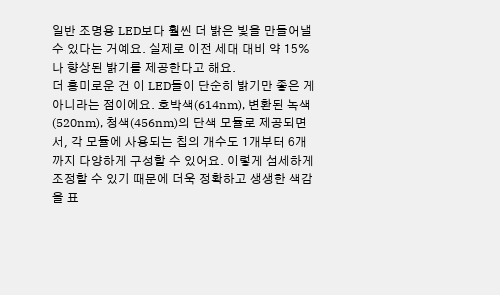일반 조명용 LED보다 훨씬 더 밝은 빛을 만들어낼 수 있다는 거예요. 실제로 이전 세대 대비 약 15%나 향상된 밝기를 제공한다고 해요.
더 흥미로운 건 이 LED들이 단순히 밝기만 좋은 게 아니라는 점이에요. 호박색(614nm), 변환된 녹색(520nm), 청색(456nm)의 단색 모듈로 제공되면서, 각 모듈에 사용되는 칩의 개수도 1개부터 6개까지 다양하게 구성할 수 있어요. 이렇게 섬세하게 조정할 수 있기 때문에 더욱 정확하고 생생한 색감을 표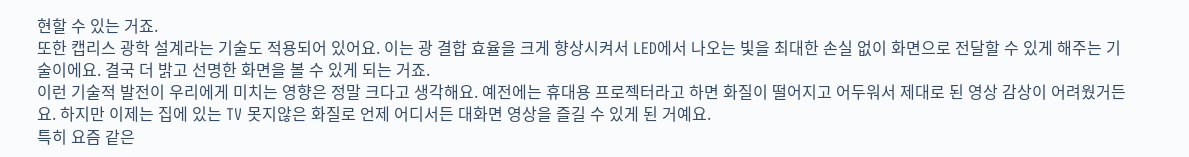현할 수 있는 거죠.
또한 캡리스 광학 설계라는 기술도 적용되어 있어요. 이는 광 결합 효율을 크게 향상시켜서 LED에서 나오는 빛을 최대한 손실 없이 화면으로 전달할 수 있게 해주는 기술이에요. 결국 더 밝고 선명한 화면을 볼 수 있게 되는 거죠.
이런 기술적 발전이 우리에게 미치는 영향은 정말 크다고 생각해요. 예전에는 휴대용 프로젝터라고 하면 화질이 떨어지고 어두워서 제대로 된 영상 감상이 어려웠거든요. 하지만 이제는 집에 있는 TV 못지않은 화질로 언제 어디서든 대화면 영상을 즐길 수 있게 된 거예요.
특히 요즘 같은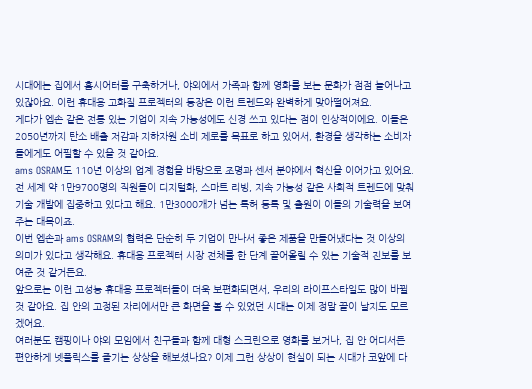시대에는 집에서 홈시어터를 구축하거나, 야외에서 가족과 함께 영화를 보는 문화가 점점 늘어나고 있잖아요. 이런 휴대용 고화질 프로젝터의 등장은 이런 트렌드와 완벽하게 맞아떨어져요.
게다가 엡손 같은 전통 있는 기업이 지속 가능성에도 신경 쓰고 있다는 점이 인상적이에요. 이들은 2050년까지 탄소 배출 저감과 지하자원 소비 제로를 목표로 하고 있어서, 환경을 생각하는 소비자들에게도 어필할 수 있을 것 같아요.
ams OSRAM도 110년 이상의 업계 경험을 바탕으로 조명과 센서 분야에서 혁신을 이어가고 있어요. 전 세계 약 1만9700명의 직원들이 디지털화, 스마트 리빙, 지속 가능성 같은 사회적 트렌드에 맞춰 기술 개발에 집중하고 있다고 해요. 1만3000개가 넘는 특허 등록 및 출원이 이들의 기술력을 보여주는 대목이죠.
이번 엡손과 ams OSRAM의 협력은 단순히 두 기업이 만나서 좋은 제품을 만들어냈다는 것 이상의 의미가 있다고 생각해요. 휴대용 프로젝터 시장 전체를 한 단계 끌어올릴 수 있는 기술적 진보를 보여준 것 같거든요.
앞으로는 이런 고성능 휴대용 프로젝터들이 더욱 보편화되면서, 우리의 라이프스타일도 많이 바뀔 것 같아요. 집 안의 고정된 자리에서만 큰 화면을 볼 수 있었던 시대는 이제 정말 끝이 날지도 모르겠어요.
여러분도 캠핑이나 야외 모임에서 친구들과 함께 대형 스크린으로 영화를 보거나, 집 안 어디서든 편안하게 넷플릭스를 즐기는 상상을 해보셨나요? 이제 그런 상상이 현실이 되는 시대가 코앞에 다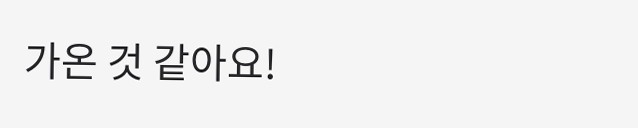가온 것 같아요!